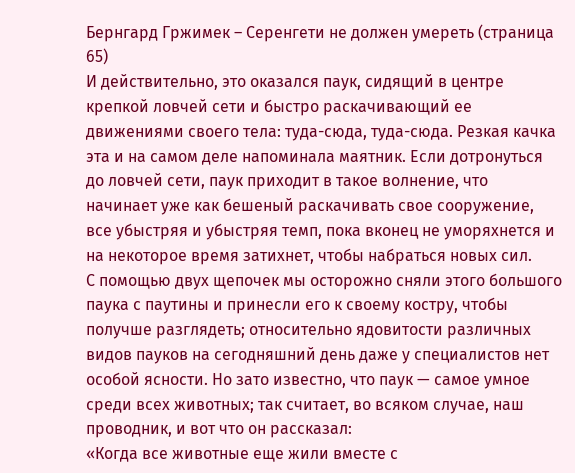Бернгард Гржимек – Серенгети не должен умереть (страница 65)
И действительно, это оказался паук, сидящий в центре крепкой ловчей сети и быстро раскачивающий ее движениями своего тела: туда-сюда, туда-сюда. Резкая качка эта и на самом деле напоминала маятник. Если дотронуться до ловчей сети, паук приходит в такое волнение, что начинает уже как бешеный раскачивать свое сооружение, все убыстряя и убыстряя темп, пока вконец не уморяхнется и на некоторое время затихнет, чтобы набраться новых сил.
С помощью двух щепочек мы осторожно сняли этого большого паука с паутины и принесли его к своему костру, чтобы получше разглядеть; относительно ядовитости различных видов пауков на сегодняшний день даже у специалистов нет особой ясности. Но зато известно, что паук — самое умное среди всех животных; так считает, во всяком случае, наш проводник, и вот что он рассказал:
«Когда все животные еще жили вместе с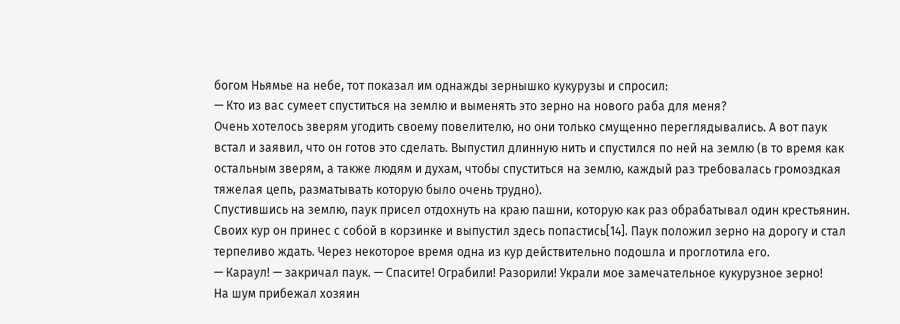богом Ньямье на небе, тот показал им однажды зернышко кукурузы и спросил:
— Кто из вас сумеет спуститься на землю и выменять это зерно на нового раба для меня?
Очень хотелось зверям угодить своему повелителю, но они только смущенно переглядывались. А вот паук встал и заявил, что он готов это сделать. Выпустил длинную нить и спустился по ней на землю (в то время как остальным зверям, а также людям и духам, чтобы спуститься на землю, каждый раз требовалась громоздкая тяжелая цепь, разматывать которую было очень трудно).
Спустившись на землю, паук присел отдохнуть на краю пашни, которую как раз обрабатывал один крестьянин. Своих кур он принес с собой в корзинке и выпустил здесь попастись[14]. Паук положил зерно на дорогу и стал терпеливо ждать. Через некоторое время одна из кур действительно подошла и проглотила его.
— Караул! — закричал паук. — Спасите! Ограбили! Разорили! Украли мое замечательное кукурузное зерно!
На шум прибежал хозяин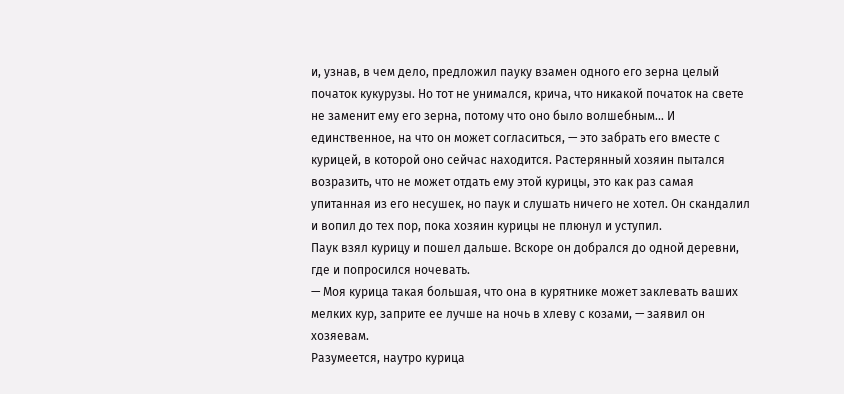и, узнав, в чем дело, предложил пауку взамен одного его зерна целый початок кукурузы. Но тот не унимался, крича, что никакой початок на свете не заменит ему его зерна, потому что оно было волшебным… И единственное, на что он может согласиться, — это забрать его вместе с курицей, в которой оно сейчас находится. Растерянный хозяин пытался возразить, что не может отдать ему этой курицы, это как раз самая упитанная из его несушек, но паук и слушать ничего не хотел. Он скандалил и вопил до тех пор, пока хозяин курицы не плюнул и уступил.
Паук взял курицу и пошел дальше. Вскоре он добрался до одной деревни, где и попросился ночевать.
— Моя курица такая большая, что она в курятнике может заклевать ваших мелких кур, заприте ее лучше на ночь в хлеву с козами, — заявил он хозяевам.
Разумеется, наутро курица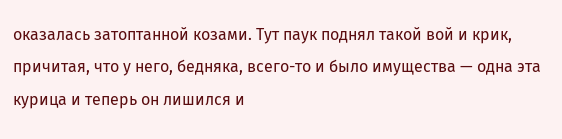оказалась затоптанной козами. Тут паук поднял такой вой и крик, причитая, что у него, бедняка, всего-то и было имущества — одна эта курица и теперь он лишился и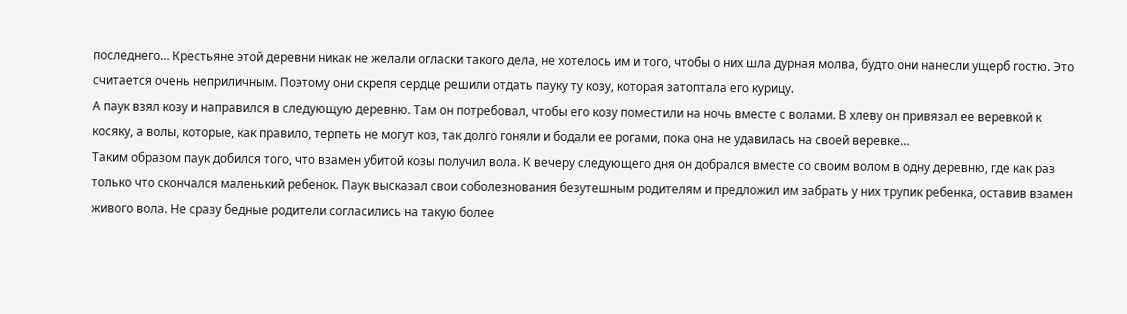последнего… Крестьяне этой деревни никак не желали огласки такого дела, не хотелось им и того, чтобы о них шла дурная молва, будто они нанесли ущерб гостю. Это считается очень неприличным. Поэтому они скрепя сердце решили отдать пауку ту козу, которая затоптала его курицу.
А паук взял козу и направился в следующую деревню. Там он потребовал, чтобы его козу поместили на ночь вместе с волами. В хлеву он привязал ее веревкой к косяку, а волы, которые, как правило, терпеть не могут коз, так долго гоняли и бодали ее рогами, пока она не удавилась на своей веревке…
Таким образом паук добился того, что взамен убитой козы получил вола. К вечеру следующего дня он добрался вместе со своим волом в одну деревню, где как раз только что скончался маленький ребенок. Паук высказал свои соболезнования безутешным родителям и предложил им забрать у них трупик ребенка, оставив взамен живого вола. Не сразу бедные родители согласились на такую более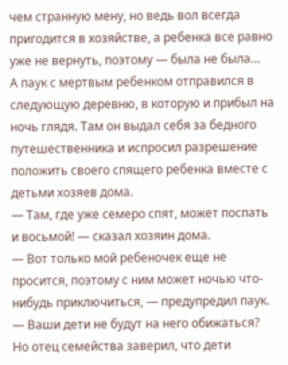чем странную мену, но ведь вол всегда пригодится в хозяйстве, а ребенка все равно уже не вернуть, поэтому — была не была…
А паук с мертвым ребенком отправился в следующую деревню, в которую и прибыл на ночь глядя. Там он выдал себя за бедного путешественника и испросил разрешение положить своего спящего ребенка вместе с детьми хозяев дома.
— Там, где уже семеро спят, может поспать и восьмой! — сказал хозяин дома.
— Вот только мой ребеночек еще не просится, поэтому с ним может ночью что-нибудь приключиться, — предупредил паук. — Ваши дети не будут на него обижаться?
Но отец семейства заверил, что дети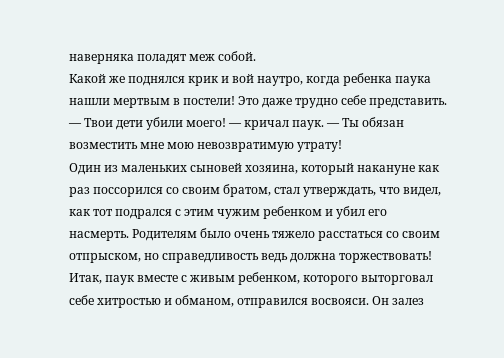наверняка поладят меж собой.
Какой же поднялся крик и вой наутро, когда ребенка паука нашли мертвым в постели! Это даже трудно себе представить.
— Твои дети убили моего! — кричал паук. — Ты обязан возместить мне мою невозвратимую утрату!
Один из маленьких сыновей хозяина, который накануне как раз поссорился со своим братом, стал утверждать, что видел, как тот подрался с этим чужим ребенком и убил его насмерть. Родителям было очень тяжело расстаться со своим отпрыском, но справедливость ведь должна торжествовать!
Итак, паук вместе с живым ребенком, которого выторговал себе хитростью и обманом, отправился восвояси. Он залез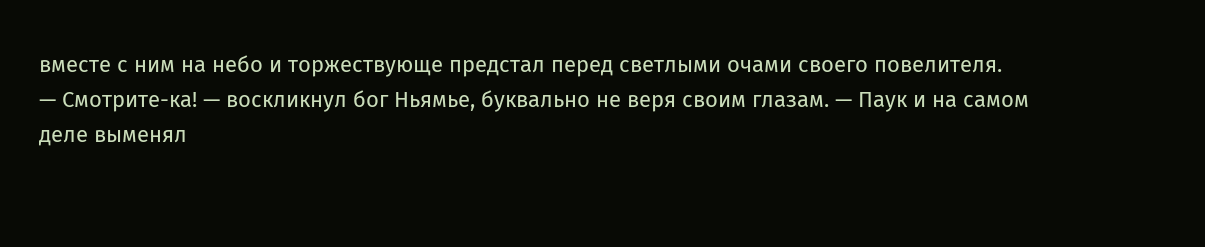вместе с ним на небо и торжествующе предстал перед светлыми очами своего повелителя.
— Смотрите-ка! — воскликнул бог Ньямье, буквально не веря своим глазам. — Паук и на самом деле выменял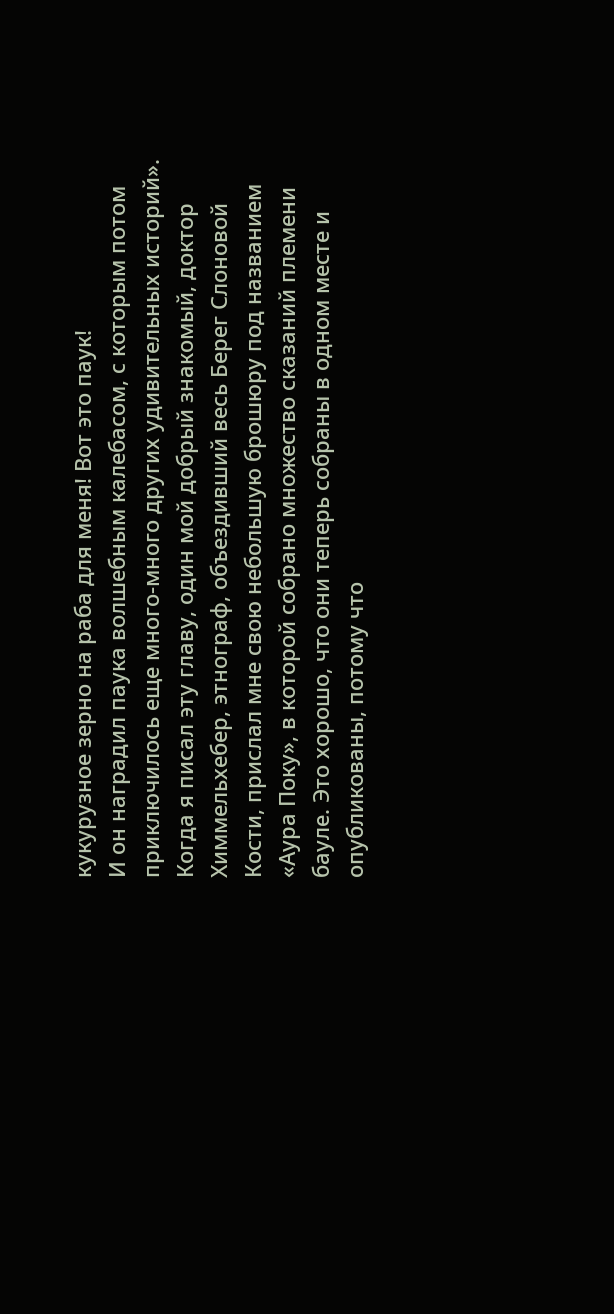кукурузное зерно на раба для меня! Вот это паук!
И он наградил паука волшебным калебасом, с которым потом приключилось еще много-много других удивительных историй».
Когда я писал эту главу, один мой добрый знакомый, доктор Химмельхебер, этнограф, объездивший весь Берег Слоновой Кости, прислал мне свою небольшую брошюру под названием «Аура Поку», в которой собрано множество сказаний племени бауле. Это хорошо, что они теперь собраны в одном месте и опубликованы, потому что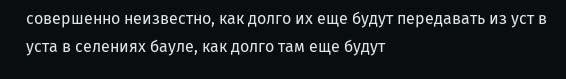совершенно неизвестно, как долго их еще будут передавать из уст в уста в селениях бауле, как долго там еще будут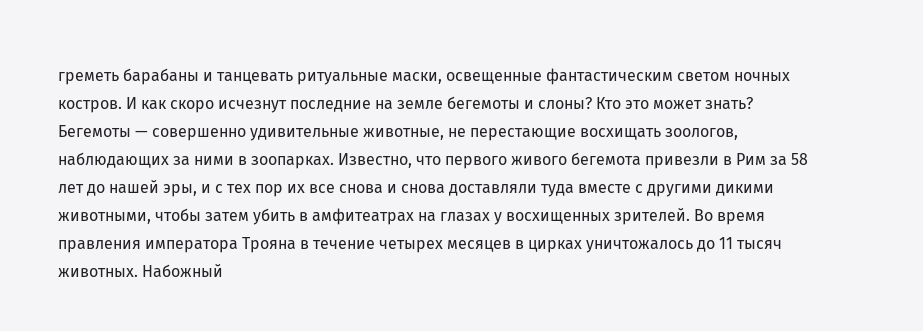греметь барабаны и танцевать ритуальные маски, освещенные фантастическим светом ночных костров. И как скоро исчезнут последние на земле бегемоты и слоны? Кто это может знать?
Бегемоты — совершенно удивительные животные, не перестающие восхищать зоологов, наблюдающих за ними в зоопарках. Известно, что первого живого бегемота привезли в Рим за 58 лет до нашей эры, и с тех пор их все снова и снова доставляли туда вместе с другими дикими животными, чтобы затем убить в амфитеатрах на глазах у восхищенных зрителей. Во время правления императора Трояна в течение четырех месяцев в цирках уничтожалось до 11 тысяч животных. Набожный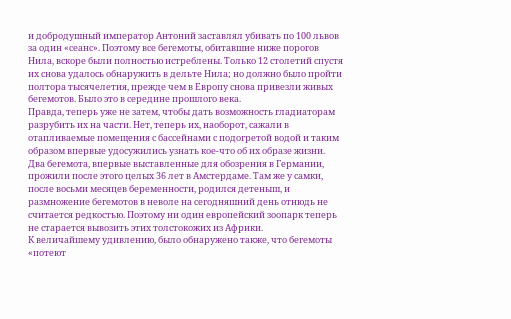и добродушный император Антоний заставлял убивать по 100 львов за один «сеанс». Поэтому все бегемоты, обитавшие ниже порогов Нила, вскоре были полностью истреблены. Только 12 столетий спустя их снова удалось обнаружить в дельте Нила; но должно было пройти полтора тысячелетия, прежде чем в Европу снова привезли живых бегемотов. Было это в середине прошлого века.
Правда, теперь уже не затем, чтобы дать возможность гладиаторам разрубить их на части. Нет, теперь их, наоборот, сажали в отапливаемые помещения с бассейнами с подогретой водой и таким образом впервые удосужились узнать кое-что об их образе жизни.
Два бегемота, впервые выставленные для обозрения в Германии, прожили после этого целых 36 лет в Амстердаме. Там же у самки, после восьми месяцев беременности, родился детеныш, и размножение бегемотов в неволе на сегодняшний день отнюдь не считается редкостью. Поэтому ни один европейский зоопарк теперь не старается вывозить этих толстокожих из Африки.
К величайшему удивлению, было обнаружено также, что бегемоты «потеют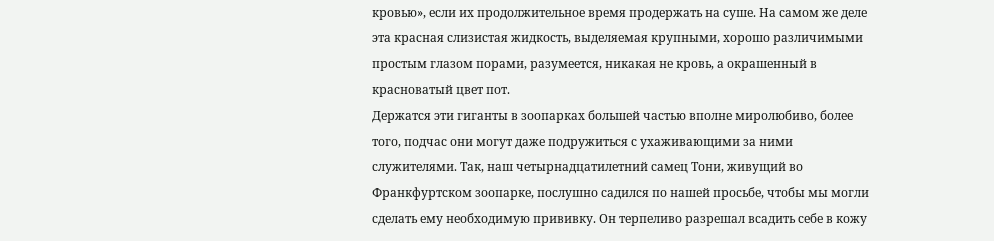кровью», если их продолжительное время продержать на суше. На самом же деле эта красная слизистая жидкость, выделяемая крупными, хорошо различимыми простым глазом порами, разумеется, никакая не кровь, а окрашенный в красноватый цвет пот.
Держатся эти гиганты в зоопарках большей частью вполне миролюбиво, более того, подчас они могут даже подружиться с ухаживающими за ними служителями. Так, наш четырнадцатилетний самец Тони, живущий во Франкфуртском зоопарке, послушно садился по нашей просьбе, чтобы мы могли сделать ему необходимую прививку. Он терпеливо разрешал всадить себе в кожу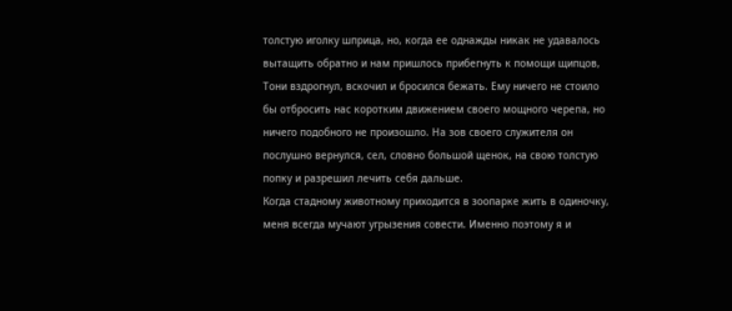толстую иголку шприца, но, когда ее однажды никак не удавалось вытащить обратно и нам пришлось прибегнуть к помощи щипцов, Тони вздрогнул, вскочил и бросился бежать. Ему ничего не стоило бы отбросить нас коротким движением своего мощного черепа, но ничего подобного не произошло. На зов своего служителя он послушно вернулся, сел, словно большой щенок, на свою толстую попку и разрешил лечить себя дальше.
Когда стадному животному приходится в зоопарке жить в одиночку, меня всегда мучают угрызения совести. Именно поэтому я и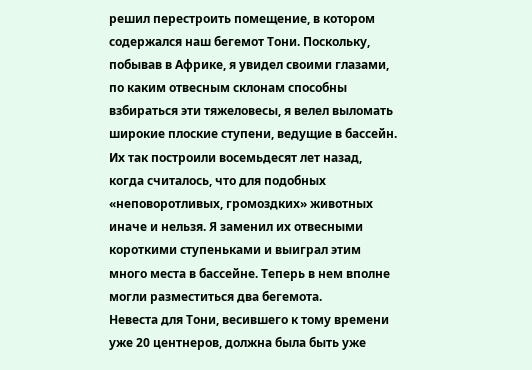решил перестроить помещение, в котором содержался наш бегемот Тони. Поскольку, побывав в Африке, я увидел своими глазами, по каким отвесным склонам способны взбираться эти тяжеловесы, я велел выломать широкие плоские ступени, ведущие в бассейн. Их так построили восемьдесят лет назад, когда считалось, что для подобных «неповоротливых, громоздких» животных иначе и нельзя. Я заменил их отвесными короткими ступеньками и выиграл этим много места в бассейне. Теперь в нем вполне могли разместиться два бегемота.
Невеста для Тони, весившего к тому времени уже 20 центнеров, должна была быть уже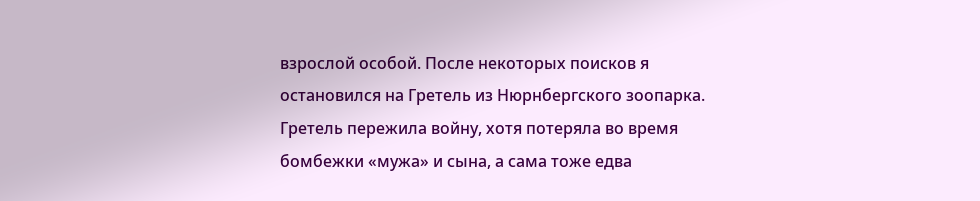взрослой особой. После некоторых поисков я остановился на Гретель из Нюрнбергского зоопарка. Гретель пережила войну, хотя потеряла во время бомбежки «мужа» и сына, а сама тоже едва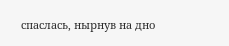спаслась, нырнув на дно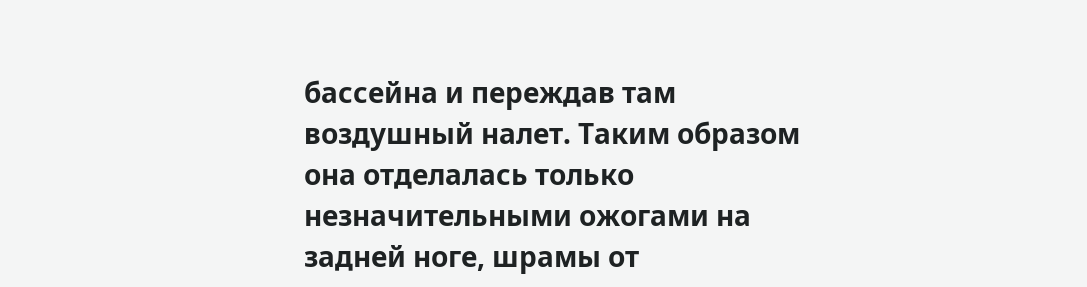бассейна и переждав там воздушный налет. Таким образом она отделалась только незначительными ожогами на задней ноге, шрамы от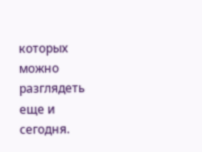которых можно разглядеть еще и сегодня.